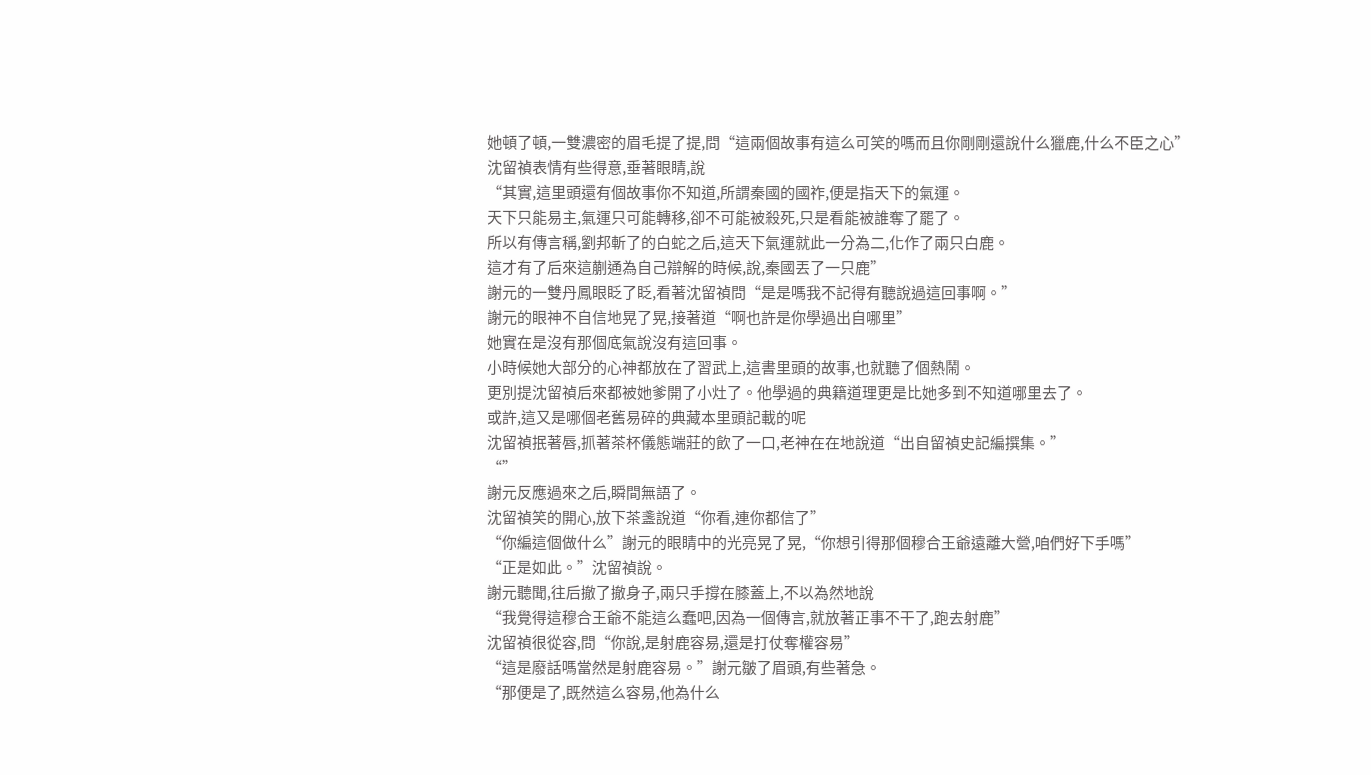她頓了頓,一雙濃密的眉毛提了提,問“這兩個故事有這么可笑的嗎而且你剛剛還說什么獵鹿,什么不臣之心”
沈留禎表情有些得意,垂著眼睛,說
“其實,這里頭還有個故事你不知道,所謂秦國的國祚,便是指天下的氣運。
天下只能易主,氣運只可能轉移,卻不可能被殺死,只是看能被誰奪了罷了。
所以有傳言稱,劉邦斬了的白蛇之后,這天下氣運就此一分為二,化作了兩只白鹿。
這才有了后來這蒯通為自己辯解的時候,說,秦國丟了一只鹿”
謝元的一雙丹鳳眼眨了眨,看著沈留禎問“是是嗎我不記得有聽說過這回事啊。”
謝元的眼神不自信地晃了晃,接著道“啊也許是你學過出自哪里”
她實在是沒有那個底氣說沒有這回事。
小時候她大部分的心神都放在了習武上,這書里頭的故事,也就聽了個熱鬧。
更別提沈留禎后來都被她爹開了小灶了。他學過的典籍道理更是比她多到不知道哪里去了。
或許,這又是哪個老舊易碎的典藏本里頭記載的呢
沈留禎抿著唇,抓著茶杯儀態端莊的飲了一口,老神在在地說道“出自留禎史記編撰集。”
“”
謝元反應過來之后,瞬間無語了。
沈留禎笑的開心,放下茶盞說道“你看,連你都信了”
“你編這個做什么”謝元的眼睛中的光亮晃了晃,“你想引得那個穆合王爺遠離大營,咱們好下手嗎”
“正是如此。”沈留禎說。
謝元聽聞,往后撤了撤身子,兩只手撐在膝蓋上,不以為然地說
“我覺得這穆合王爺不能這么蠢吧,因為一個傳言,就放著正事不干了,跑去射鹿”
沈留禎很從容,問“你說,是射鹿容易,還是打仗奪權容易”
“這是廢話嗎當然是射鹿容易。”謝元皺了眉頭,有些著急。
“那便是了,既然這么容易,他為什么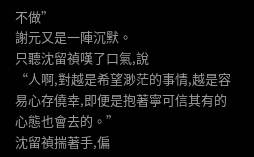不做”
謝元又是一陣沉默。
只聽沈留禎嘆了口氣,說
“人啊,對越是希望渺茫的事情,越是容易心存僥幸,即便是抱著寧可信其有的心態也會去的。”
沈留禎揣著手,偏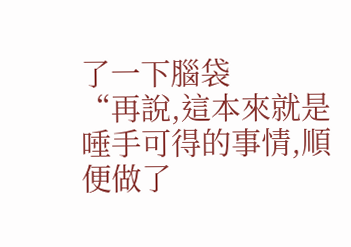了一下腦袋
“再說,這本來就是唾手可得的事情,順便做了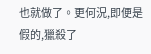也就做了。更何況,即便是假的,獵殺了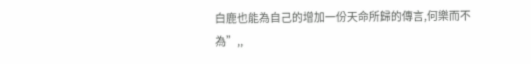白鹿也能為自己的增加一份天命所歸的傳言,何樂而不為”,,